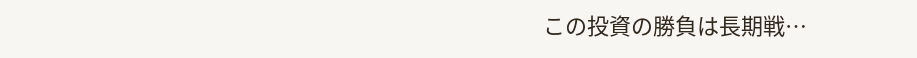この投資の勝負は長期戦…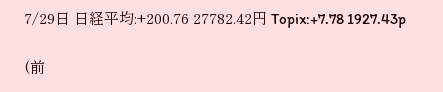7/29日 日経平均:+200.76 27782.42円 Topix:+7.78 1927.43p

(前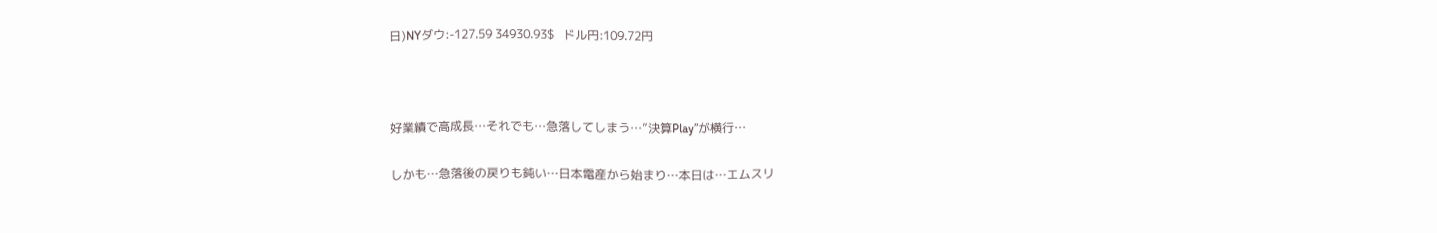日)NYダウ:-127.59 34930.93$   ドル円:109.72円



好業績で高成長…それでも…急落してしまう…”決算Play”が横行…

しかも…急落後の戻りも鈍い…日本電産から始まり…本日は…エムスリ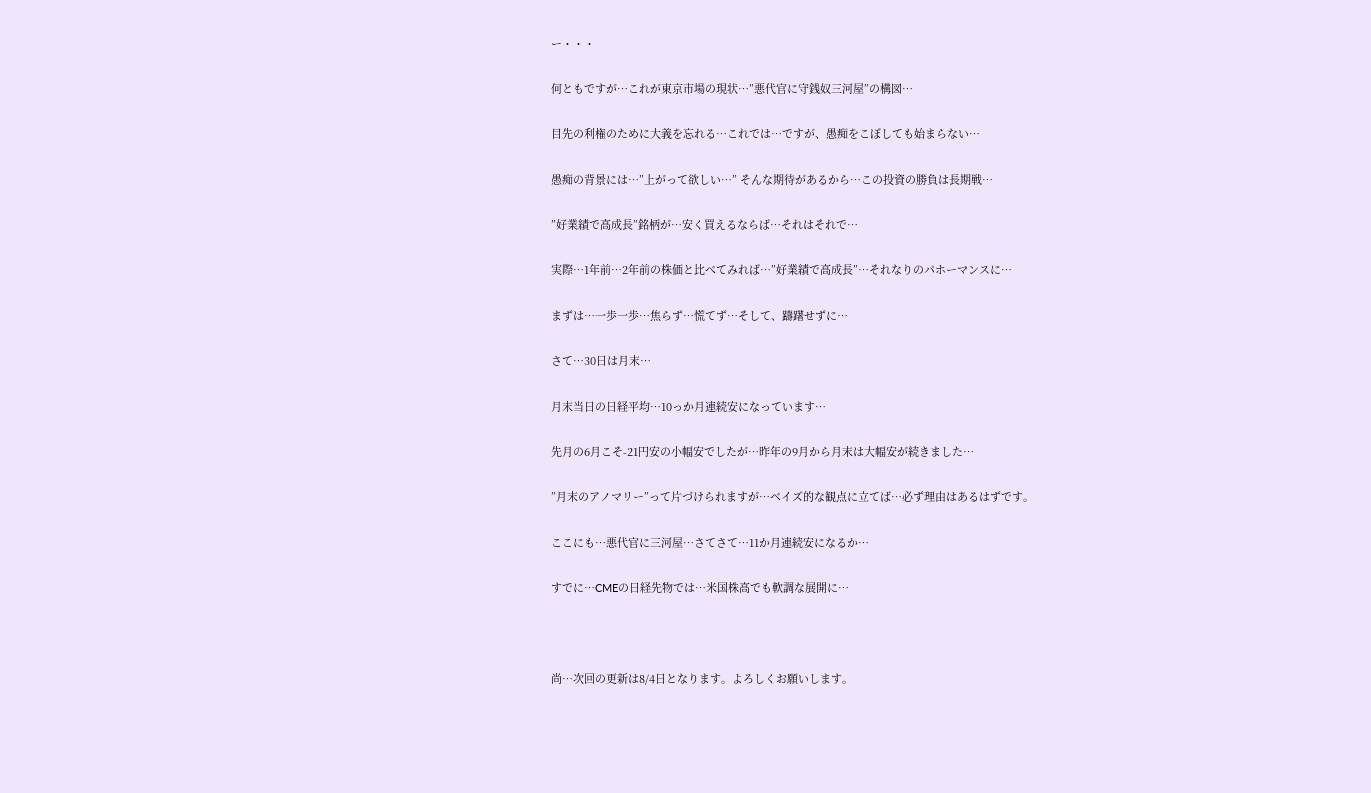ー・・・

何ともですが…これが東京市場の現状…”悪代官に守銭奴三河屋”の構図…

目先の利権のために大義を忘れる…これでは…ですが、愚痴をこぼしても始まらない…

愚痴の背景には…”上がって欲しい…” そんな期待があるから…この投資の勝負は長期戦…

”好業績で高成長”銘柄が…安く買えるならば…それはそれで…

実際…1年前…2年前の株価と比べてみれば…”好業績で高成長”…それなりのパホーマンスに…

まずは…一歩一歩…焦らず…慌てず…そして、躊躇せずに…

さて…30日は月末…

月末当日の日経平均…10っか月連続安になっています…

先月の6月こそ-21円安の小幅安でしたが…昨年の9月から月末は大幅安が続きました…

”月末のアノマリー”って片づけられますが…ベイズ的な観点に立てば…必ず理由はあるはずです。

ここにも…悪代官に三河屋…さてさて…11か月連続安になるか…

すでに…CMEの日経先物では…米国株高でも軟調な展開に…



尚…次回の更新は8/4日となります。よろしくお願いします。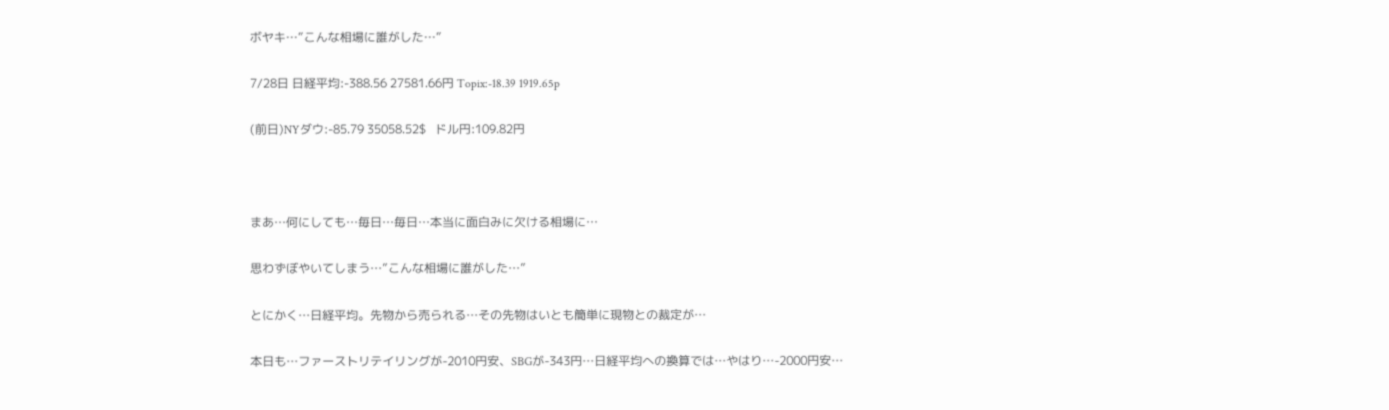ボヤキ…”こんな相場に誰がした…”

7/28日 日経平均:-388.56 27581.66円 Topix:-18.39 1919.65p

(前日)NYダウ:-85.79 35058.52$   ドル円:109.82円



まあ…何にしても…毎日…毎日…本当に面白みに欠ける相場に…

思わずぼやいてしまう…”こんな相場に誰がした…”

とにかく…日経平均。先物から売られる…その先物はいとも簡単に現物との裁定が…

本日も…ファーストリテイリングが-2010円安、SBGが-343円…日経平均への換算では…やはり…-2000円安…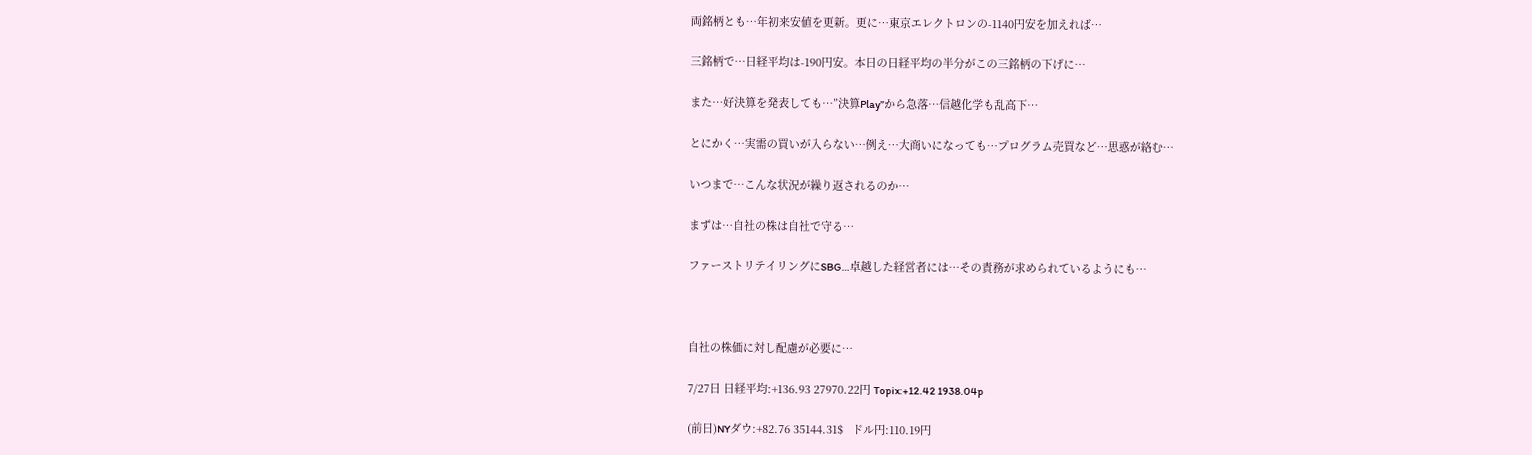両銘柄とも…年初来安値を更新。更に…東京エレクトロンの-1140円安を加えれば…

三銘柄で…日経平均は-190円安。本日の日経平均の半分がこの三銘柄の下げに…

また…好決算を発表しても…”決算Play”から急落…信越化学も乱高下…

とにかく…実需の買いが入らない…例え…大商いになっても…プログラム売買など…思惑が絡む…

いつまで…こんな状況が繰り返されるのか…

まずは…自社の株は自社で守る…

ファーストリテイリングにSBG…卓越した経営者には…その責務が求められているようにも…



自社の株価に対し配慮が必要に…

7/27日 日経平均:+136.93 27970.22円 Topix:+12.42 1938.04p

(前日)NYダウ:+82.76 35144.31$   ドル円:110.19円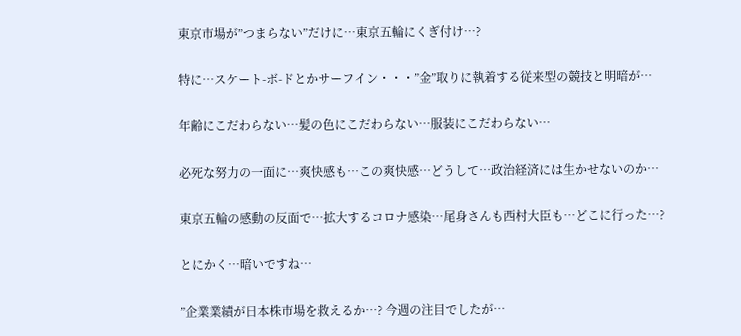東京市場が”つまらない”だけに…東京五輪にくぎ付け…?

特に…スケート-ボ-ドとかサーフイン・・・”金”取りに執着する従来型の競技と明暗が…

年齢にこだわらない…髪の色にこだわらない…服装にこだわらない…

必死な努力の一面に…爽快感も…この爽快感…どうして…政治経済には生かせないのか…

東京五輪の感動の反面で…拡大するコロナ感染…尾身さんも西村大臣も…どこに行った…?

とにかく…暗いですね…

”企業業績が日本株市場を救えるか…? 今週の注目でしたが…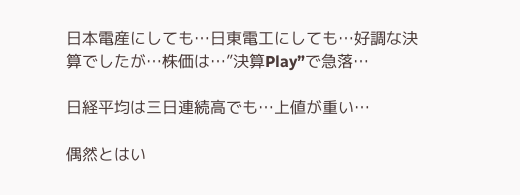日本電産にしても…日東電工にしても…好調な決算でしたが…株価は…”決算Play”で急落…

日経平均は三日連続高でも…上値が重い…

偶然とはい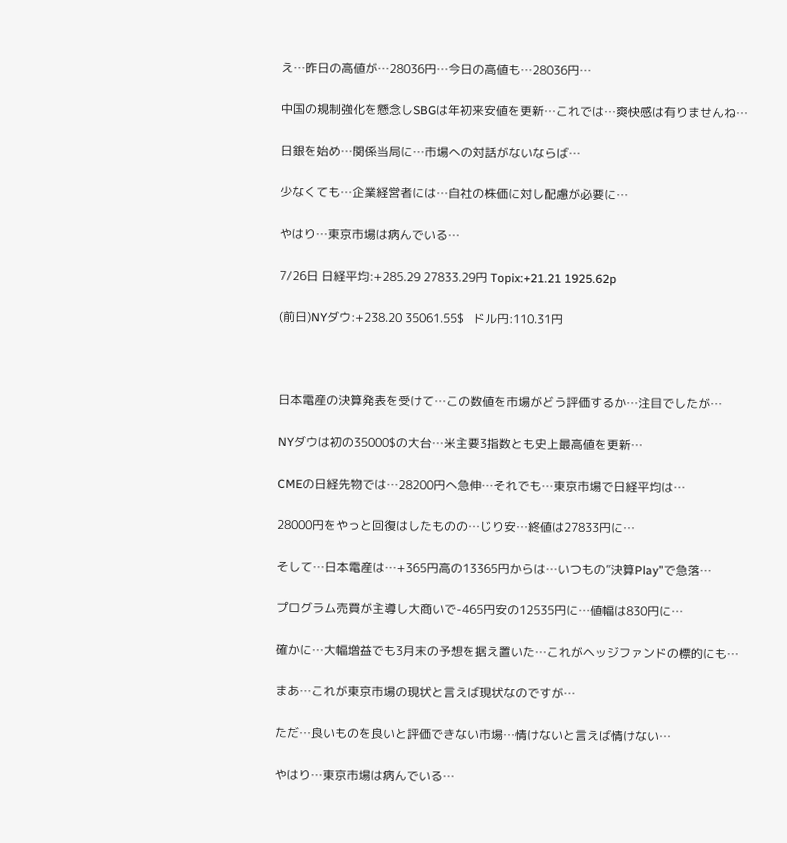え…昨日の高値が…28036円…今日の高値も…28036円…

中国の規制強化を懸念しSBGは年初来安値を更新…これでは…爽快感は有りませんね…

日銀を始め…関係当局に…市場への対話がないならば…

少なくても…企業経営者には…自社の株価に対し配慮が必要に…

やはり…東京市場は病んでいる…

7/26日 日経平均:+285.29 27833.29円 Topix:+21.21 1925.62p

(前日)NYダウ:+238.20 35061.55$   ドル円:110.31円



日本電産の決算発表を受けて…この数値を市場がどう評価するか…注目でしたが…

NYダウは初の35000$の大台…米主要3指数とも史上最高値を更新…

CMEの日経先物では…28200円へ急伸…それでも…東京市場で日経平均は…

28000円をやっと回復はしたものの…じり安…終値は27833円に…

そして…日本電産は…+365円高の13365円からは…いつもの”決算Play”で急落…

プログラム売買が主導し大商いで-465円安の12535円に…値幅は830円に…

確かに…大幅増益でも3月末の予想を据え置いた…これがヘッジファンドの標的にも…

まあ…これが東京市場の現状と言えば現状なのですが…

ただ…良いものを良いと評価できない市場…情けないと言えば情けない…

やはり…東京市場は病んでいる…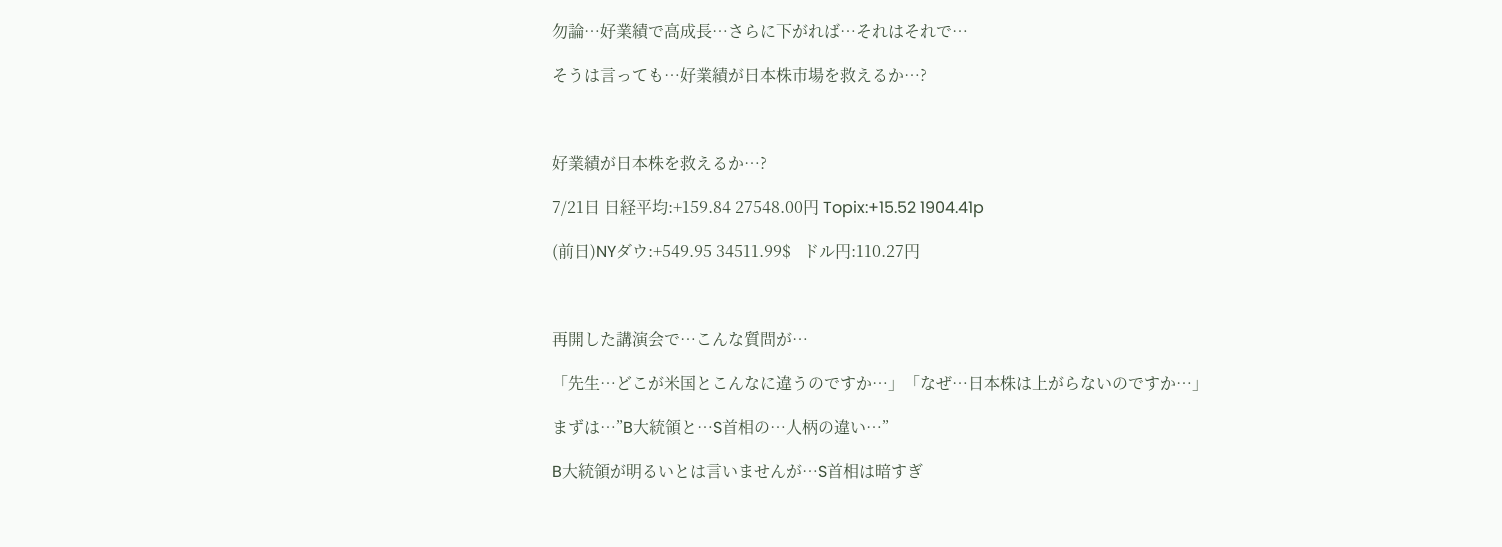勿論…好業績で高成長…さらに下がれば…それはそれで…

そうは言っても…好業績が日本株市場を救えるか…?



好業績が日本株を救えるか…?

7/21日 日経平均:+159.84 27548.00円 Topix:+15.52 1904.41p

(前日)NYダウ:+549.95 34511.99$   ドル円:110.27円



再開した講演会で…こんな質問が…

「先生…どこが米国とこんなに違うのですか…」「なぜ…日本株は上がらないのですか…」

まずは…”B大統領と…S首相の…人柄の違い…”

B大統領が明るいとは言いませんが…S首相は暗すぎ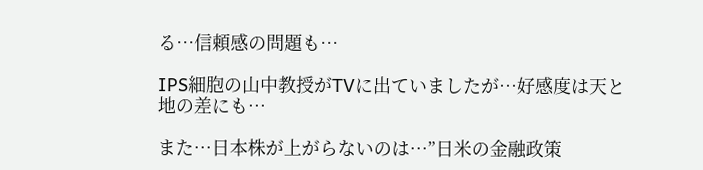る…信頼感の問題も…

IPS細胞の山中教授がTVに出ていましたが…好感度は天と地の差にも…

また…日本株が上がらないのは…”日米の金融政策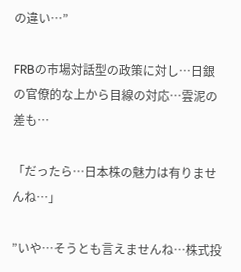の違い…”

FRBの市場対話型の政策に対し…日銀の官僚的な上から目線の対応…雲泥の差も…

「だったら…日本株の魅力は有りませんね…」

”いや…そうとも言えませんね…株式投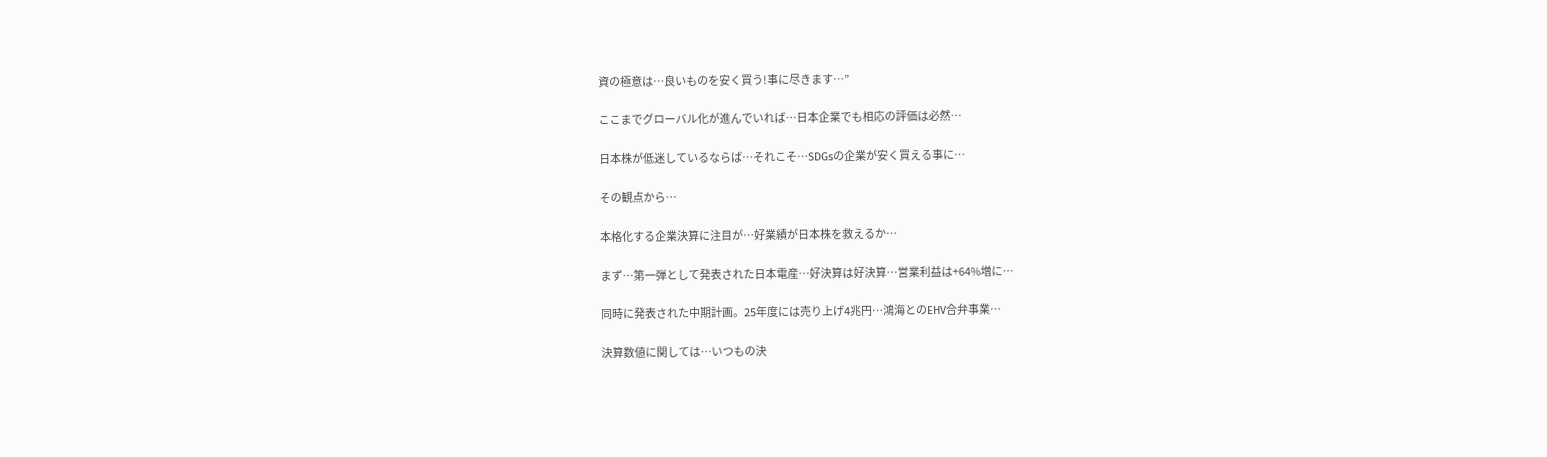資の極意は…良いものを安く買う!事に尽きます…”

ここまでグローバル化が進んでいれば…日本企業でも相応の評価は必然…

日本株が低迷しているならば…それこそ…SDGsの企業が安く買える事に…

その観点から…

本格化する企業決算に注目が…好業績が日本株を救えるか…

まず…第一弾として発表された日本電産…好決算は好決算…営業利益は+64%増に…

同時に発表された中期計画。25年度には売り上げ4兆円…鴻海とのEHV合弁事業…

決算数値に関しては…いつもの決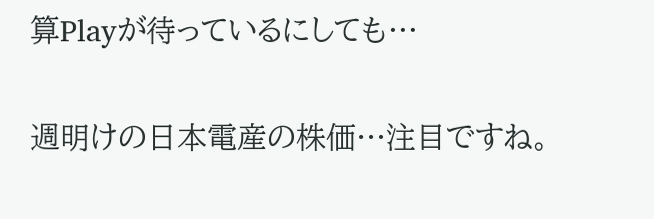算Playが待っているにしても…

週明けの日本電産の株価…注目ですね。